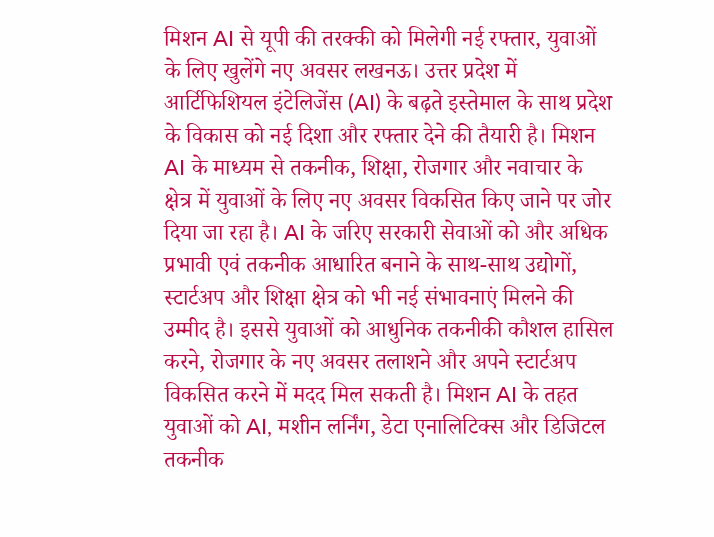मिशन AI से यूपी की तरक्की को मिलेगी नई रफ्तार, युवाओं के लिए खुलेंगे नए अवसर लखनऊ। उत्तर प्रदेश में आर्टिफिशियल इंटेलिजेंस (AI) के बढ़ते इस्तेमाल के साथ प्रदेश के विकास को नई दिशा और रफ्तार देने की तैयारी है। मिशन AI के माध्यम से तकनीक, शिक्षा, रोजगार और नवाचार के क्षेत्र में युवाओं के लिए नए अवसर विकसित किए जाने पर जोर दिया जा रहा है। AI के जरिए सरकारी सेवाओं को और अधिक प्रभावी एवं तकनीक आधारित बनाने के साथ-साथ उद्योगों, स्टार्टअप और शिक्षा क्षेत्र को भी नई संभावनाएं मिलने की उम्मीद है। इससे युवाओं को आधुनिक तकनीकी कौशल हासिल करने, रोजगार के नए अवसर तलाशने और अपने स्टार्टअप विकसित करने में मदद मिल सकती है। मिशन AI के तहत युवाओं को AI, मशीन लर्निंग, डेटा एनालिटिक्स और डिजिटल तकनीक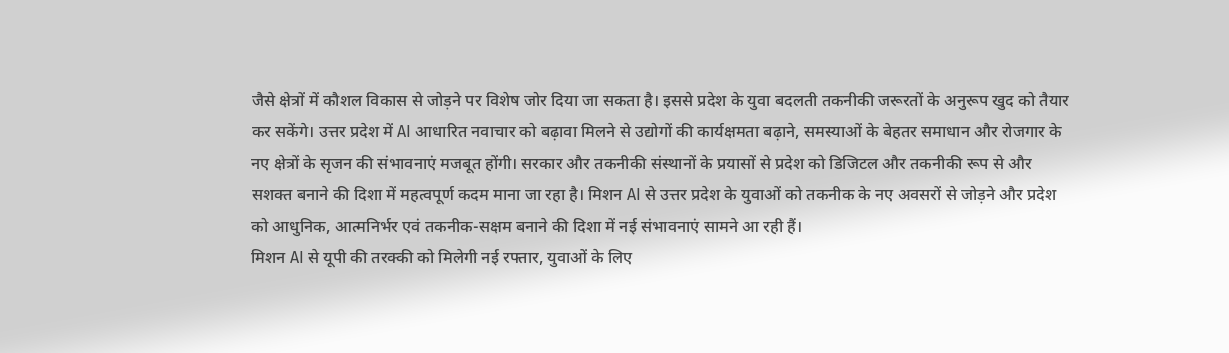जैसे क्षेत्रों में कौशल विकास से जोड़ने पर विशेष जोर दिया जा सकता है। इससे प्रदेश के युवा बदलती तकनीकी जरूरतों के अनुरूप खुद को तैयार कर सकेंगे। उत्तर प्रदेश में AI आधारित नवाचार को बढ़ावा मिलने से उद्योगों की कार्यक्षमता बढ़ाने, समस्याओं के बेहतर समाधान और रोजगार के नए क्षेत्रों के सृजन की संभावनाएं मजबूत होंगी। सरकार और तकनीकी संस्थानों के प्रयासों से प्रदेश को डिजिटल और तकनीकी रूप से और सशक्त बनाने की दिशा में महत्वपूर्ण कदम माना जा रहा है। मिशन AI से उत्तर प्रदेश के युवाओं को तकनीक के नए अवसरों से जोड़ने और प्रदेश को आधुनिक, आत्मनिर्भर एवं तकनीक-सक्षम बनाने की दिशा में नई संभावनाएं सामने आ रही हैं।
मिशन AI से यूपी की तरक्की को मिलेगी नई रफ्तार, युवाओं के लिए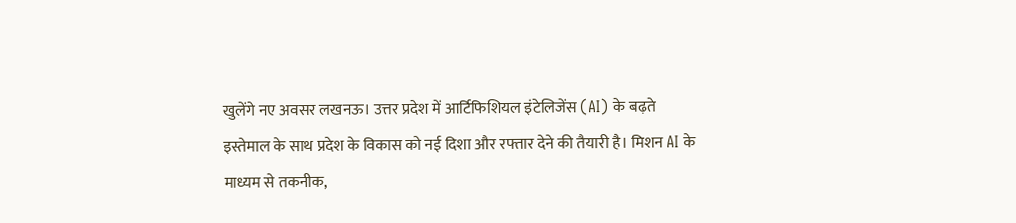खुलेंगे नए अवसर लखनऊ। उत्तर प्रदेश में आर्टिफिशियल इंटेलिजेंस (AI) के बढ़ते इस्तेमाल के साथ प्रदेश के विकास को नई दिशा और रफ्तार देने की तैयारी है। मिशन AI के माध्यम से तकनीक,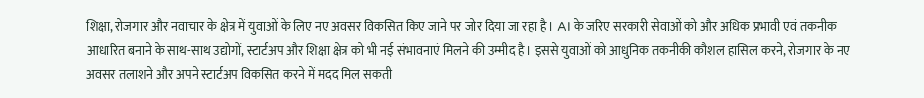शिक्षा, रोजगार और नवाचार के क्षेत्र में युवाओं के लिए नए अवसर विकसित किए जाने पर जोर दिया जा रहा है। AI के जरिए सरकारी सेवाओं को और अधिक प्रभावी एवं तकनीक आधारित बनाने के साथ-साथ उद्योगों, स्टार्टअप और शिक्षा क्षेत्र को भी नई संभावनाएं मिलने की उम्मीद है। इससे युवाओं को आधुनिक तकनीकी कौशल हासिल करने, रोजगार के नए अवसर तलाशने और अपने स्टार्टअप विकसित करने में मदद मिल सकती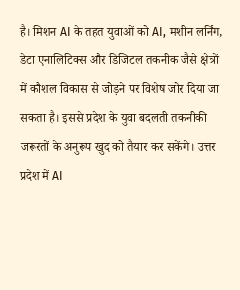है। मिशन AI के तहत युवाओं को AI, मशीन लर्निंग, डेटा एनालिटिक्स और डिजिटल तकनीक जैसे क्षेत्रों में कौशल विकास से जोड़ने पर विशेष जोर दिया जा सकता है। इससे प्रदेश के युवा बदलती तकनीकी जरूरतों के अनुरूप खुद को तैयार कर सकेंगे। उत्तर प्रदेश में AI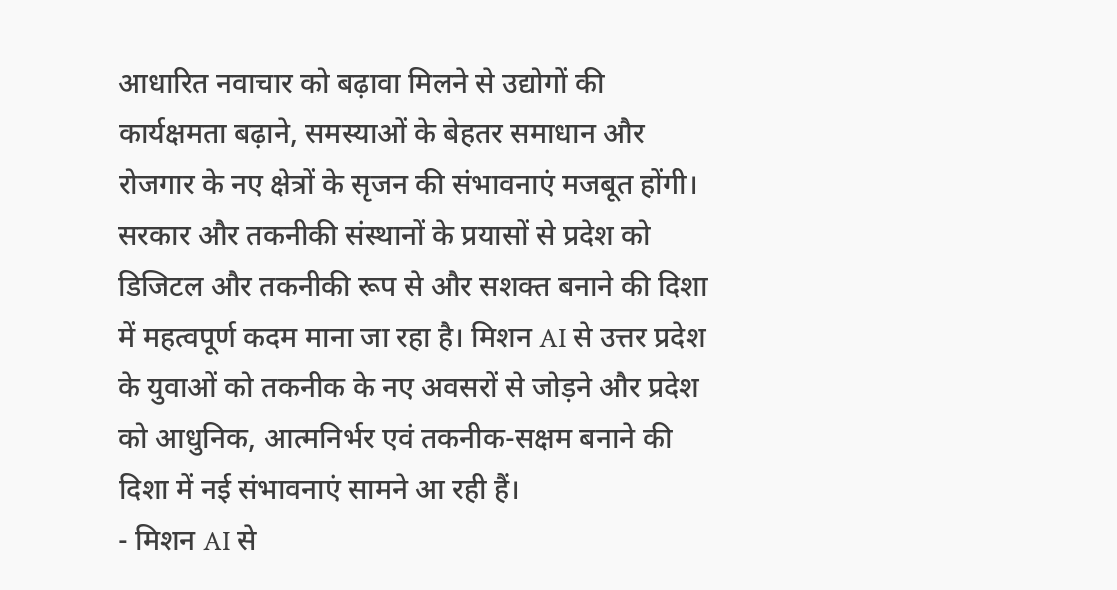आधारित नवाचार को बढ़ावा मिलने से उद्योगों की कार्यक्षमता बढ़ाने, समस्याओं के बेहतर समाधान और रोजगार के नए क्षेत्रों के सृजन की संभावनाएं मजबूत होंगी। सरकार और तकनीकी संस्थानों के प्रयासों से प्रदेश को डिजिटल और तकनीकी रूप से और सशक्त बनाने की दिशा में महत्वपूर्ण कदम माना जा रहा है। मिशन AI से उत्तर प्रदेश के युवाओं को तकनीक के नए अवसरों से जोड़ने और प्रदेश को आधुनिक, आत्मनिर्भर एवं तकनीक-सक्षम बनाने की दिशा में नई संभावनाएं सामने आ रही हैं।
- मिशन AI से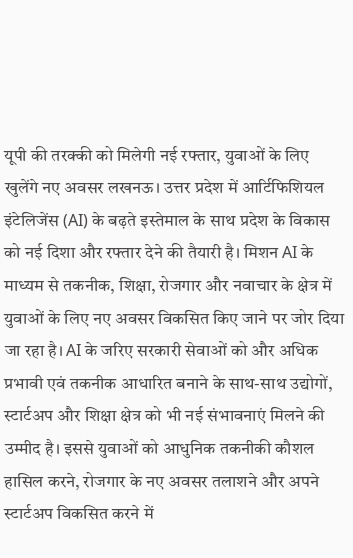यूपी की तरक्की को मिलेगी नई रफ्तार, युवाओं के लिए खुलेंगे नए अवसर लखनऊ। उत्तर प्रदेश में आर्टिफिशियल इंटेलिजेंस (AI) के बढ़ते इस्तेमाल के साथ प्रदेश के विकास को नई दिशा और रफ्तार देने की तैयारी है। मिशन AI के माध्यम से तकनीक, शिक्षा, रोजगार और नवाचार के क्षेत्र में युवाओं के लिए नए अवसर विकसित किए जाने पर जोर दिया जा रहा है। AI के जरिए सरकारी सेवाओं को और अधिक प्रभावी एवं तकनीक आधारित बनाने के साथ-साथ उद्योगों, स्टार्टअप और शिक्षा क्षेत्र को भी नई संभावनाएं मिलने की उम्मीद है। इससे युवाओं को आधुनिक तकनीकी कौशल हासिल करने, रोजगार के नए अवसर तलाशने और अपने स्टार्टअप विकसित करने में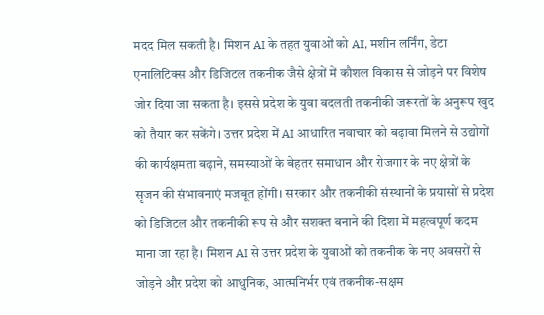मदद मिल सकती है। मिशन AI के तहत युवाओं को AI, मशीन लर्निंग, डेटा एनालिटिक्स और डिजिटल तकनीक जैसे क्षेत्रों में कौशल विकास से जोड़ने पर विशेष जोर दिया जा सकता है। इससे प्रदेश के युवा बदलती तकनीकी जरूरतों के अनुरूप खुद को तैयार कर सकेंगे। उत्तर प्रदेश में AI आधारित नवाचार को बढ़ावा मिलने से उद्योगों की कार्यक्षमता बढ़ाने, समस्याओं के बेहतर समाधान और रोजगार के नए क्षेत्रों के सृजन की संभावनाएं मजबूत होंगी। सरकार और तकनीकी संस्थानों के प्रयासों से प्रदेश को डिजिटल और तकनीकी रूप से और सशक्त बनाने की दिशा में महत्वपूर्ण कदम माना जा रहा है। मिशन AI से उत्तर प्रदेश के युवाओं को तकनीक के नए अवसरों से जोड़ने और प्रदेश को आधुनिक, आत्मनिर्भर एवं तकनीक-सक्षम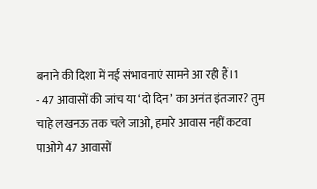बनाने की दिशा में नई संभावनाएं सामने आ रही हैं।1
- 47 आवासों की जांच या ‘दो दिन’ का अनंत इंतजार? तुम चाहे लखनऊ तक चले जाओ, हमारे आवास नहीं कटवा पाओगे 47 आवासों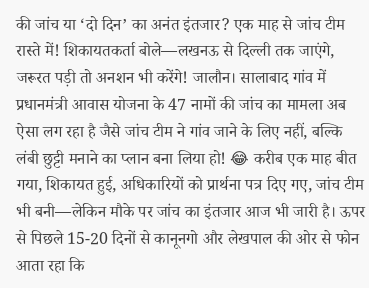की जांच या ‘दो दिन’ का अनंत इंतजार? एक माह से जांच टीम रास्ते में! शिकायतकर्ता बोले—लखनऊ से दिल्ली तक जाएंगे, जरूरत पड़ी तो अनशन भी करेंगे! जालौन। सालाबाद गांव में प्रधानमंत्री आवास योजना के 47 नामों की जांच का मामला अब ऐसा लग रहा है जैसे जांच टीम ने गांव जाने के लिए नहीं, बल्कि लंबी छुट्टी मनाने का प्लान बना लिया हो! 😂 करीब एक माह बीत गया, शिकायत हुई, अधिकारियों को प्रार्थना पत्र दिए गए, जांच टीम भी बनी—लेकिन मौके पर जांच का इंतजार आज भी जारी है। ऊपर से पिछले 15-20 दिनों से कानूनगो और लेखपाल की ओर से फोन आता रहा कि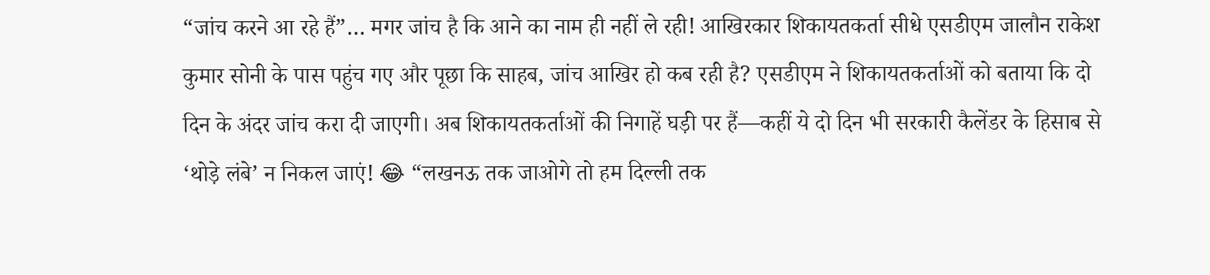“जांच करने आ रहे हैं”… मगर जांच है कि आने का नाम ही नहीं ले रही! आखिरकार शिकायतकर्ता सीधे एसडीएम जालौन राकेश कुमार सोनी के पास पहुंच गए और पूछा कि साहब, जांच आखिर हो कब रही है? एसडीएम ने शिकायतकर्ताओं को बताया कि दो दिन के अंदर जांच करा दी जाएगी। अब शिकायतकर्ताओं की निगाहें घड़ी पर हैं—कहीं ये दो दिन भी सरकारी कैलेंडर के हिसाब से ‘थोड़े लंबे’ न निकल जाएं! 😂 “लखनऊ तक जाओगे तो हम दिल्ली तक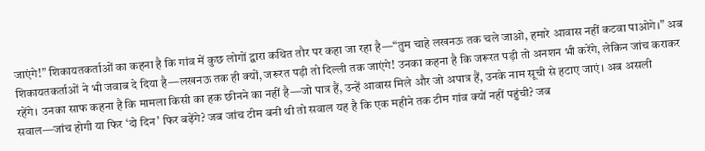जाएंगे!” शिकायतकर्ताओं का कहना है कि गांव में कुछ लोगों द्वारा कथित तौर पर कहा जा रहा है—“तुम चाहे लखनऊ तक चले जाओ, हमारे आवास नहीं कटवा पाओगे।” अब शिकायतकर्ताओं ने भी जवाब दे दिया है—लखनऊ तक ही क्यों, जरूरत पड़ी तो दिल्ली तक जाएंगे! उनका कहना है कि जरूरत पड़ी तो अनशन भी करेंगे, लेकिन जांच कराकर रहेंगे। उनका साफ कहना है कि मामला किसी का हक छीनने का नहीं है—जो पात्र हैं, उन्हें आवास मिले और जो अपात्र हैं, उनके नाम सूची से हटाए जाएं। अब असली सवाल—जांच होगी या फिर ‘दो दिन’ फिर बढ़ेंगे? जब जांच टीम बनी थी तो सवाल यह है कि एक महीने तक टीम गांव क्यों नहीं पहुंची? जब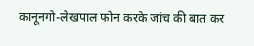कानूनगो-लेखपाल फोन करके जांच की बात कर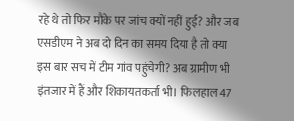रहे थे तो फिर मौके पर जांच क्यों नहीं हुई? और जब एसडीएम ने अब दो दिन का समय दिया है तो क्या इस बार सच में टीम गांव पहुंचेगी? अब ग्रामीण भी इंतजार में हैं और शिकायतकर्ता भी। फिलहाल 47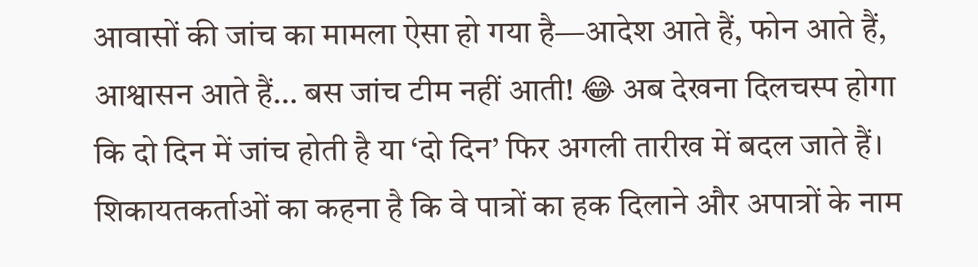आवासों की जांच का मामला ऐसा हो गया है—आदेश आते हैं, फोन आते हैं, आश्वासन आते हैं… बस जांच टीम नहीं आती! 😂 अब देखना दिलचस्प होगा कि दो दिन में जांच होती है या ‘दो दिन’ फिर अगली तारीख में बदल जाते हैं। शिकायतकर्ताओं का कहना है कि वे पात्रों का हक दिलाने और अपात्रों के नाम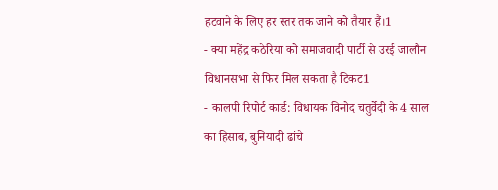हटवाने के लिए हर स्तर तक जाने को तैयार हैं।1
- क्या महेंद्र कठेरिया को समाजवादी पार्टी से उरई जालौन विधानसभा से फिर मिल सकता है टिकट1
- कालपी रिपोर्ट कार्ड: विधायक विनोद चतुर्वेदी के 4 साल का हिसाब, बुनियादी ढांचे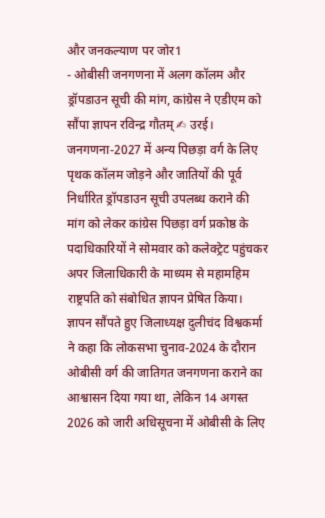और जनकल्याण पर जोर1
- ओबीसी जनगणना में अलग कॉलम और ड्रॉपडाउन सूची की मांग, कांग्रेस ने एडीएम को सौंपा ज्ञापन रविन्द्र गौतम् ✍ उरई। जनगणना-2027 में अन्य पिछड़ा वर्ग के लिए पृथक कॉलम जोड़ने और जातियों की पूर्व निर्धारित ड्रॉपडाउन सूची उपलब्ध कराने की मांग को लेकर कांग्रेस पिछड़ा वर्ग प्रकोष्ठ के पदाधिकारियों ने सोमवार को कलेक्ट्रेट पहुंचकर अपर जिलाधिकारी के माध्यम से महामहिम राष्ट्रपति को संबोधित ज्ञापन प्रेषित किया। ज्ञापन सौंपते हुए जिलाध्यक्ष दुलीचंद विश्वकर्मा ने कहा कि लोकसभा चुनाव-2024 के दौरान ओबीसी वर्ग की जातिगत जनगणना कराने का आश्वासन दिया गया था, लेकिन 14 अगस्त 2026 को जारी अधिसूचना में ओबीसी के लिए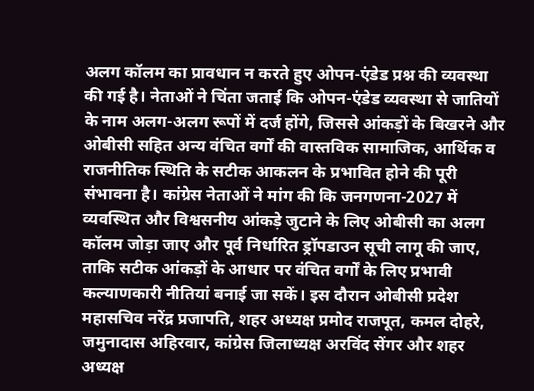अलग कॉलम का प्रावधान न करते हुए ओपन-एंडेड प्रश्न की व्यवस्था की गई है। नेताओं ने चिंता जताई कि ओपन-एंडेड व्यवस्था से जातियों के नाम अलग-अलग रूपों में दर्ज होंगे, जिससे आंकड़ों के बिखरने और ओबीसी सहित अन्य वंचित वर्गों की वास्तविक सामाजिक, आर्थिक व राजनीतिक स्थिति के सटीक आकलन के प्रभावित होने की पूरी संभावना है। कांग्रेस नेताओं ने मांग की कि जनगणना-2027 में व्यवस्थित और विश्वसनीय आंकड़े जुटाने के लिए ओबीसी का अलग कॉलम जोड़ा जाए और पूर्व निर्धारित ड्रॉपडाउन सूची लागू की जाए, ताकि सटीक आंकड़ों के आधार पर वंचित वर्गों के लिए प्रभावी कल्याणकारी नीतियां बनाई जा सकें। इस दौरान ओबीसी प्रदेश महासचिव नरेंद्र प्रजापति, शहर अध्यक्ष प्रमोद राजपूत, कमल दोहरे, जमुनादास अहिरवार, कांग्रेस जिलाध्यक्ष अरविंद सेंगर और शहर अध्यक्ष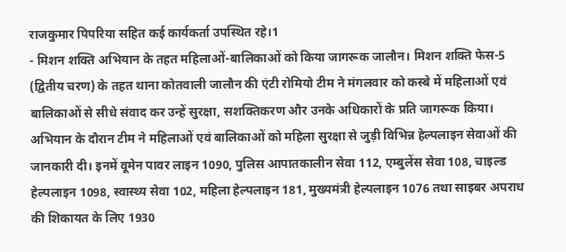राजकुमार पिपरिया सहित कई कार्यकर्ता उपस्थित रहे।1
- मिशन शक्ति अभियान के तहत महिलाओं-बालिकाओं को किया जागरूक जालौन। मिशन शक्ति फेस-5 (द्वितीय चरण) के तहत थाना कोतवाली जालौन की एंटी रोमियो टीम ने मंगलवार को कस्बे में महिलाओं एवं बालिकाओं से सीधे संवाद कर उन्हें सुरक्षा, सशक्तिकरण और उनके अधिकारों के प्रति जागरूक किया। अभियान के दौरान टीम ने महिलाओं एवं बालिकाओं को महिला सुरक्षा से जुड़ी विभिन्न हेल्पलाइन सेवाओं की जानकारी दी। इनमें वूमेन पावर लाइन 1090, पुलिस आपातकालीन सेवा 112, एम्बुलेंस सेवा 108, चाइल्ड हेल्पलाइन 1098, स्वास्थ्य सेवा 102, महिला हेल्पलाइन 181, मुख्यमंत्री हेल्पलाइन 1076 तथा साइबर अपराध की शिकायत के लिए 1930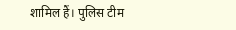शामिल हैं। पुलिस टीम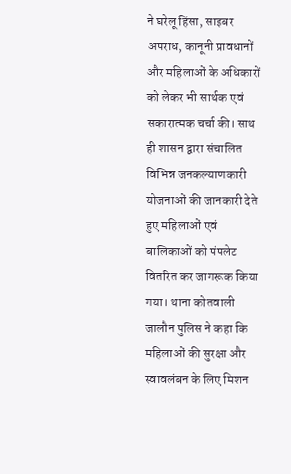ने घरेलू हिंसा, साइबर अपराध, कानूनी प्रावधानों और महिलाओं के अधिकारों को लेकर भी सार्थक एवं सकारात्मक चर्चा की। साथ ही शासन द्वारा संचालित विभिन्न जनकल्याणकारी योजनाओं की जानकारी देते हुए महिलाओं एवं बालिकाओं को पंपलेट वितरित कर जागरूक किया गया। थाना कोतवाली जालौन पुलिस ने कहा कि महिलाओं की सुरक्षा और स्वावलंबन के लिए मिशन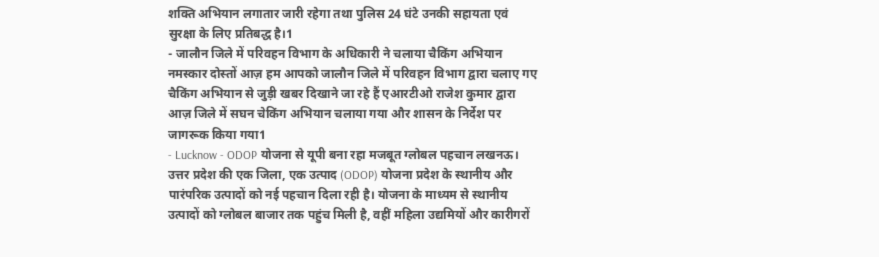शक्ति अभियान लगातार जारी रहेगा तथा पुलिस 24 घंटे उनकी सहायता एवं सुरक्षा के लिए प्रतिबद्ध है।1
- जालौन जिले में परिवहन विभाग के अधिकारी ने चलाया चैकिंग अभियान नमस्कार दोस्तों आज़ हम आपको जालौन जिले में परिवहन विभाग द्वारा चलाए गए चैकिंग अभियान से जुड़ी खबर दिखाने जा रहे हैं एआरटीओ राजेश कुमार द्वारा आज़ जिले में सघन चेकिंग अभियान चलाया गया और शासन के निर्देश पर जागरूक किया गया1
- Lucknow - ODOP योजना से यूपी बना रहा मजबूत ग्लोबल पहचान लखनऊ। उत्तर प्रदेश की एक जिला, एक उत्पाद (ODOP) योजना प्रदेश के स्थानीय और पारंपरिक उत्पादों को नई पहचान दिला रही है। योजना के माध्यम से स्थानीय उत्पादों को ग्लोबल बाजार तक पहुंच मिली है, वहीं महिला उद्यमियों और कारीगरों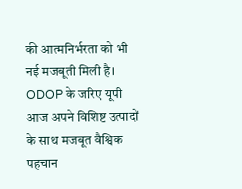की आत्मनिर्भरता को भी नई मजबूती मिली है। ODOP के जरिए यूपी आज अपने विशिष्ट उत्पादों के साथ मजबूत वैश्विक पहचान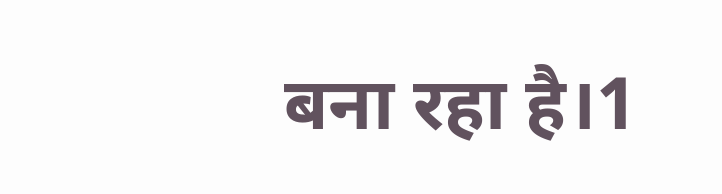बना रहा है।1